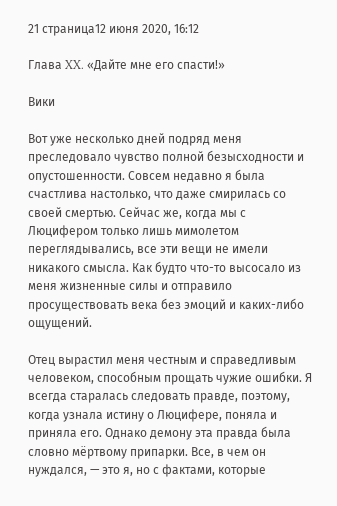21 страница12 июня 2020, 16:12

Глава XX. «Дайте мне его спасти!»

Вики

Вот уже несколько дней подряд меня преследовало чувство полной безысходности и опустошенности. Совсем недавно я была счастлива настолько, что даже смирилась со своей смертью. Сейчас же, когда мы с Люцифером только лишь мимолетом переглядывались, все эти вещи не имели никакого смысла. Как будто что-то высосало из меня жизненные силы и отправило просуществовать века без эмоций и каких-либо ощущений.

Отец вырастил меня честным и справедливым человеком, способным прощать чужие ошибки. Я всегда старалась следовать правде, поэтому, когда узнала истину о Люцифере, поняла и приняла его. Однако демону эта правда была словно мёртвому припарки. Все, в чем он нуждался, — это я, но с фактами, которые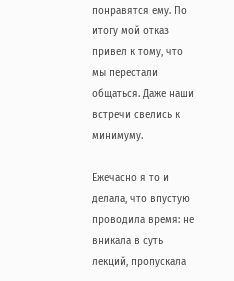понравятся ему. По итогу мой отказ привел к тому, что мы перестали общаться. Даже наши встречи свелись к минимуму.

Ежечасно я то и делала, что впустую проводила время: не вникала в суть лекций, пропускала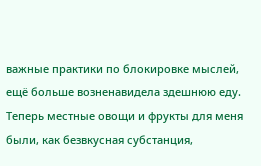важные практики по блокировке мыслей, ещё больше возненавидела здешнюю еду. Теперь местные овощи и фрукты для меня были, как безвкусная субстанция,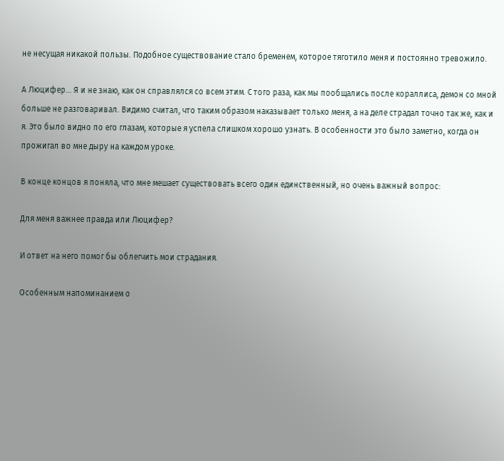не несущая никакой пользы. Подобное существование стало бременем, которое тяготило меня и постоянно тревожило.

А Люцифер... Я и не знаю, как он справлялся со всем этим. С того раза, как мы пообщались после кораллиса, демон со мной больше не разговаривал. Видимо считал, что таким образом наказывает только меня, а на деле страдал точно так же, как и я. Это было видно по его глазам, которые я успела слишком хорошо узнать. В особенности это было заметно, когда он прожигал во мне дыру на каждом уроке.

В конце концов я поняла, что мне мешает существовать всего один единственный, но очень важный вопрос:

Для меня важнее правда или Люцифер?

И ответ на него помог бы облегчить мои страдания.

Особенным напоминанием о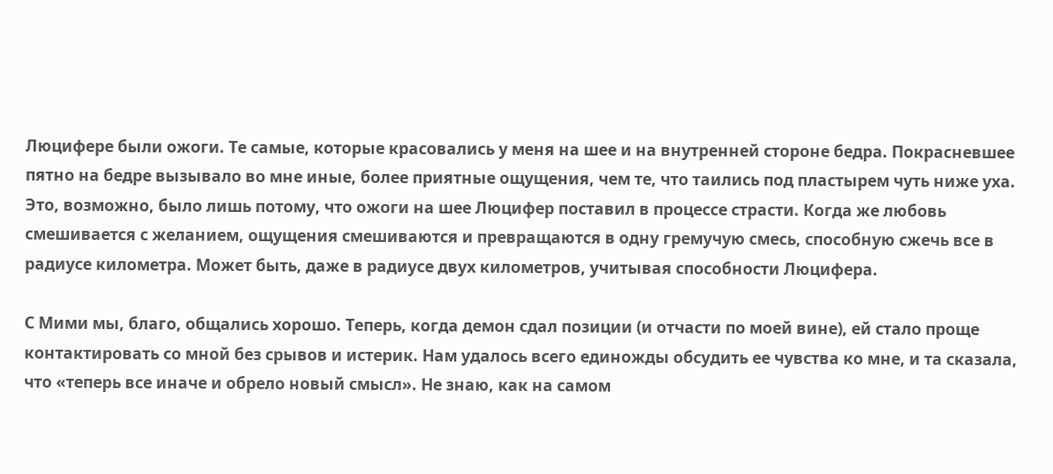Люцифере были ожоги. Те самые, которые красовались у меня на шее и на внутренней стороне бедра. Покрасневшее пятно на бедре вызывало во мне иные, более приятные ощущения, чем те, что таились под пластырем чуть ниже уха. Это, возможно, было лишь потому, что ожоги на шее Люцифер поставил в процессе страсти. Когда же любовь смешивается с желанием, ощущения смешиваются и превращаются в одну гремучую смесь, способную сжечь все в радиусе километра. Может быть, даже в радиусе двух километров, учитывая способности Люцифера.

С Мими мы, благо, общались хорошо. Теперь, когда демон сдал позиции (и отчасти по моей вине), ей стало проще контактировать со мной без срывов и истерик. Нам удалось всего единожды обсудить ее чувства ко мне, и та сказала, что «теперь все иначе и обрело новый смысл». Не знаю, как на самом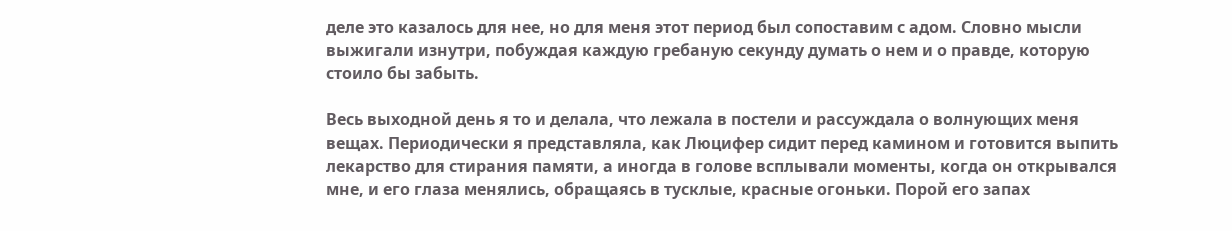деле это казалось для нее, но для меня этот период был сопоставим с адом. Словно мысли выжигали изнутри, побуждая каждую гребаную секунду думать о нем и о правде, которую стоило бы забыть.

Весь выходной день я то и делала, что лежала в постели и рассуждала о волнующих меня вещах. Периодически я представляла, как Люцифер сидит перед камином и готовится выпить лекарство для стирания памяти, а иногда в голове всплывали моменты, когда он открывался мне, и его глаза менялись, обращаясь в тусклые, красные огоньки. Порой его запах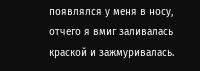появлялся у меня в носу, отчего я вмиг заливалась краской и зажмуривалась.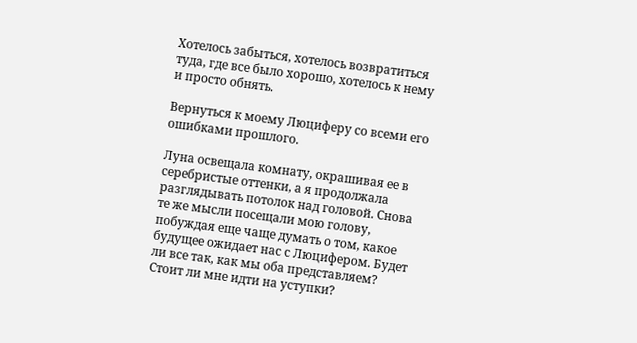Хотелось забыться, хотелось возвратиться туда, где все было хорошо, хотелось к нему и просто обнять.

Вернуться к моему Люциферу со всеми его ошибками прошлого.

Луна освещала комнату, окрашивая ее в серебристые оттенки, а я продолжала разглядывать потолок над головой. Снова те же мысли посещали мою голову, побуждая еще чаще думать о том, какое будущее ожидает нас с Люцифером. Будет ли все так, как мы оба представляем? Стоит ли мне идти на уступки?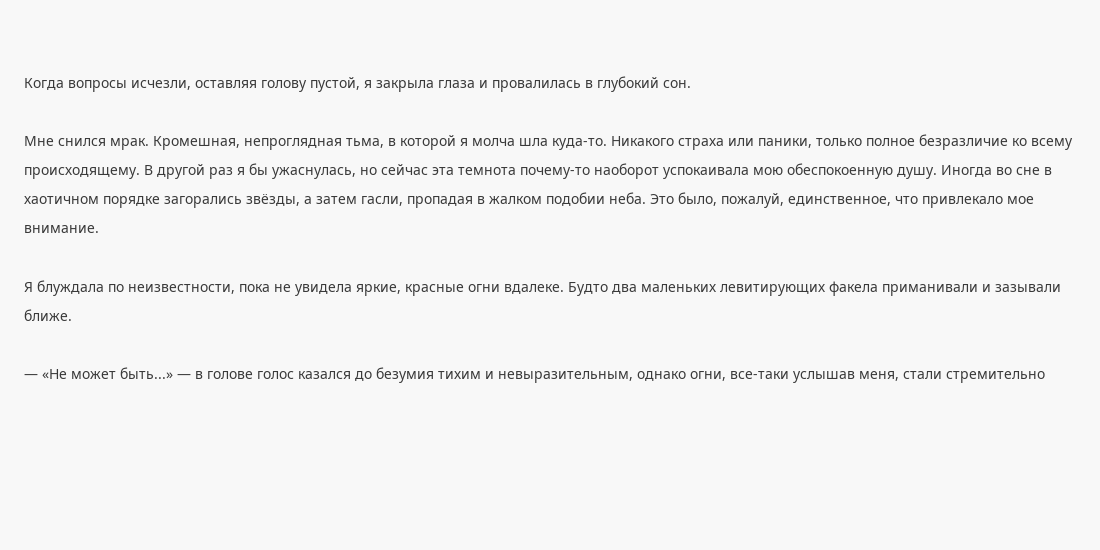Когда вопросы исчезли, оставляя голову пустой, я закрыла глаза и провалилась в глубокий сон.

Мне снился мрак. Кромешная, непроглядная тьма, в которой я молча шла куда-то. Никакого страха или паники, только полное безразличие ко всему происходящему. В другой раз я бы ужаснулась, но сейчас эта темнота почему-то наоборот успокаивала мою обеспокоенную душу. Иногда во сне в хаотичном порядке загорались звёзды, а затем гасли, пропадая в жалком подобии неба. Это было, пожалуй, единственное, что привлекало мое внимание.

Я блуждала по неизвестности, пока не увидела яркие, красные огни вдалеке. Будто два маленьких левитирующих факела приманивали и зазывали ближе.

— «Не может быть...» — в голове голос казался до безумия тихим и невыразительным, однако огни, все-таки услышав меня, стали стремительно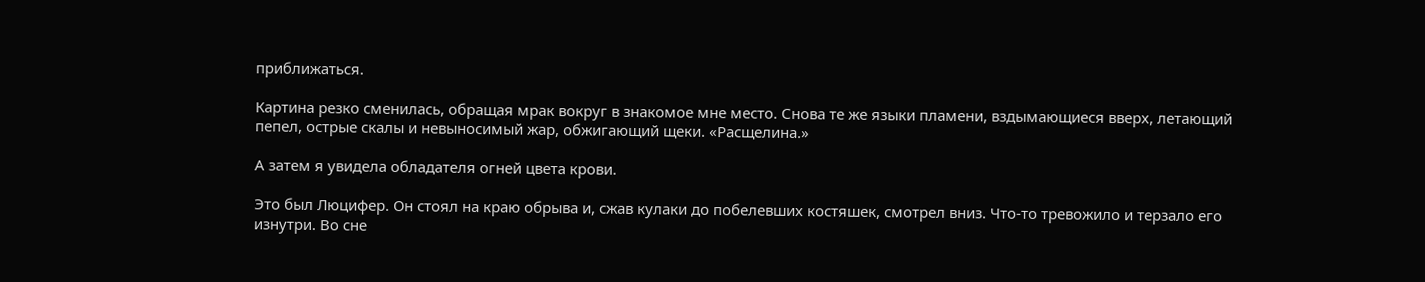приближаться.

Картина резко сменилась, обращая мрак вокруг в знакомое мне место. Снова те же языки пламени, вздымающиеся вверх, летающий пепел, острые скалы и невыносимый жар, обжигающий щеки. «Расщелина.»

А затем я увидела обладателя огней цвета крови.

Это был Люцифер. Он стоял на краю обрыва и, сжав кулаки до побелевших костяшек, смотрел вниз. Что-то тревожило и терзало его изнутри. Во сне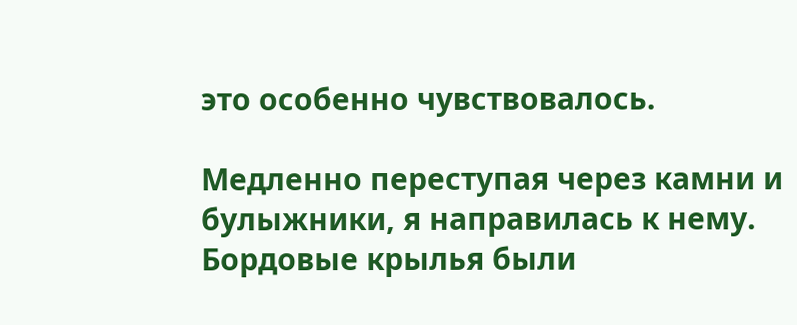это особенно чувствовалось.

Медленно переступая через камни и булыжники, я направилась к нему. Бордовые крылья были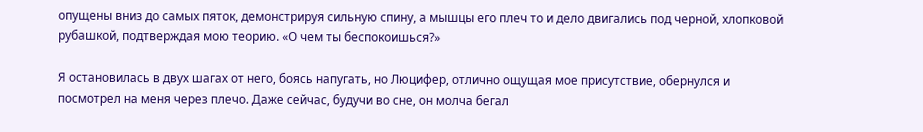опущены вниз до самых пяток, демонстрируя сильную спину, а мышцы его плеч то и дело двигались под черной, хлопковой рубашкой, подтверждая мою теорию. «О чем ты беспокоишься?»

Я остановилась в двух шагах от него, боясь напугать, но Люцифер, отлично ощущая мое присутствие, обернулся и посмотрел на меня через плечо. Даже сейчас, будучи во сне, он молча бегал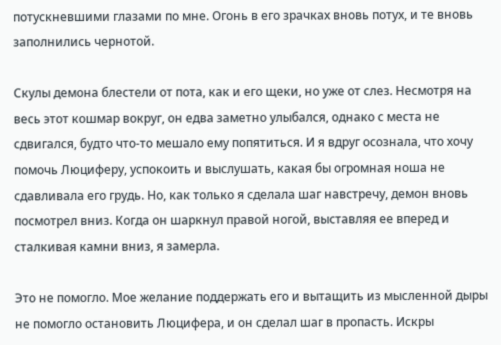потускневшими глазами по мне. Огонь в его зрачках вновь потух, и те вновь заполнились чернотой.

Скулы демона блестели от пота, как и его щеки, но уже от слез. Несмотря на весь этот кошмар вокруг, он едва заметно улыбался, однако с места не сдвигался, будто что-то мешало ему попятиться. И я вдруг осознала, что хочу помочь Люциферу, успокоить и выслушать, какая бы огромная ноша не сдавливала его грудь. Но, как только я сделала шаг навстречу, демон вновь посмотрел вниз. Когда он шаркнул правой ногой, выставляя ее вперед и сталкивая камни вниз, я замерла.

Это не помогло. Мое желание поддержать его и вытащить из мысленной дыры не помогло остановить Люцифера, и он сделал шаг в пропасть. Искры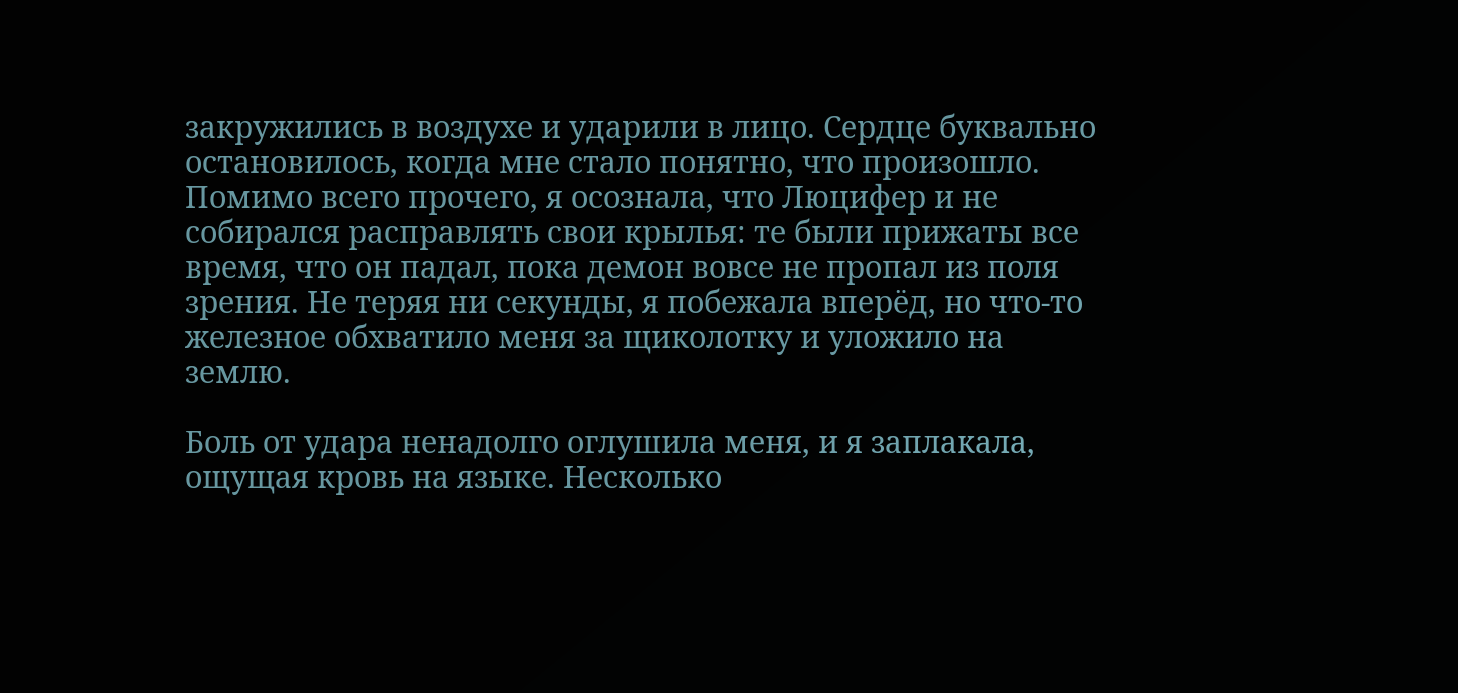закружились в воздухе и ударили в лицо. Сердце буквально остановилось, когда мне стало понятно, что произошло. Помимо всего прочего, я осознала, что Люцифер и не собирался расправлять свои крылья: те были прижаты все время, что он падал, пока демон вовсе не пропал из поля зрения. Не теряя ни секунды, я побежала вперёд, но что-то железное обхватило меня за щиколотку и уложило на землю.

Боль от удара ненадолго оглушила меня, и я заплакала, ощущая кровь на языке. Несколько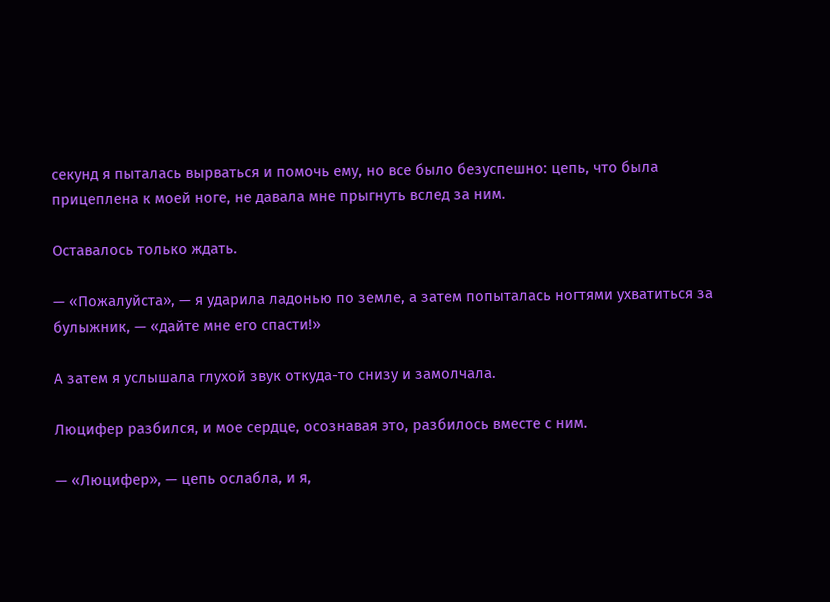секунд я пыталась вырваться и помочь ему, но все было безуспешно: цепь, что была прицеплена к моей ноге, не давала мне прыгнуть вслед за ним.

Оставалось только ждать.

— «Пожалуйста», — я ударила ладонью по земле, а затем попыталась ногтями ухватиться за булыжник, — «дайте мне его спасти!»

А затем я услышала глухой звук откуда-то снизу и замолчала.

Люцифер разбился, и мое сердце, осознавая это, разбилось вместе с ним.

— «Люцифер», — цепь ослабла, и я,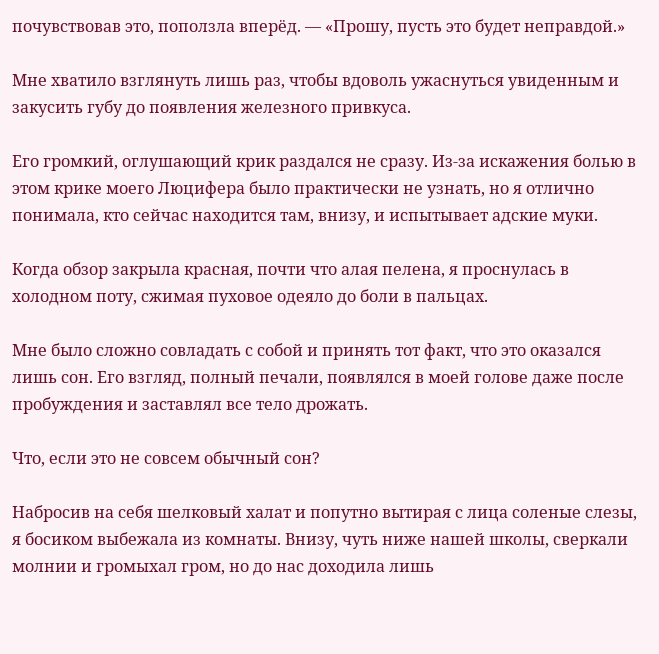почувствовав это, поползла вперёд. — «Прошу, пусть это будет неправдой.»

Мне хватило взглянуть лишь раз, чтобы вдоволь ужаснуться увиденным и закусить губу до появления железного привкуса.

Его громкий, оглушающий крик раздался не сразу. Из-за искажения болью в этом крике моего Люцифера было практически не узнать, но я отлично понимала, кто сейчас находится там, внизу, и испытывает адские муки.

Когда обзор закрыла красная, почти что алая пелена, я проснулась в холодном поту, сжимая пуховое одеяло до боли в пальцах.

Мне было сложно совладать с собой и принять тот факт, что это оказался лишь сон. Его взгляд, полный печали, появлялся в моей голове даже после пробуждения и заставлял все тело дрожать.

Что, если это не совсем обычный сон?

Набросив на себя шелковый халат и попутно вытирая с лица соленые слезы, я босиком выбежала из комнаты. Внизу, чуть ниже нашей школы, сверкали молнии и громыхал гром, но до нас доходила лишь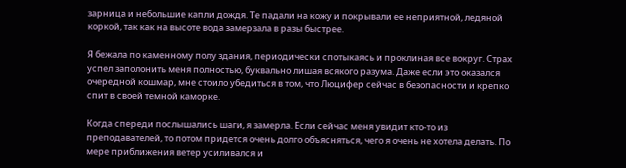зарница и небольшие капли дождя. Те падали на кожу и покрывали ее неприятной, ледяной коркой, так как на высоте вода замерзала в разы быстрее.

Я бежала по каменному полу здания, периодически спотыкаясь и проклиная все вокруг. Страх успел заполонить меня полностью, буквально лишая всякого разума. Даже если это оказался очередной кошмар, мне стоило убедиться в том, что Люцифер сейчас в безопасности и крепко спит в своей темной каморке.

Когда спереди послышались шаги, я замерла. Если сейчас меня увидит кто-то из преподавателей, то потом придется очень долго объясняться, чего я очень не хотела делать. По мере приближения ветер усиливался и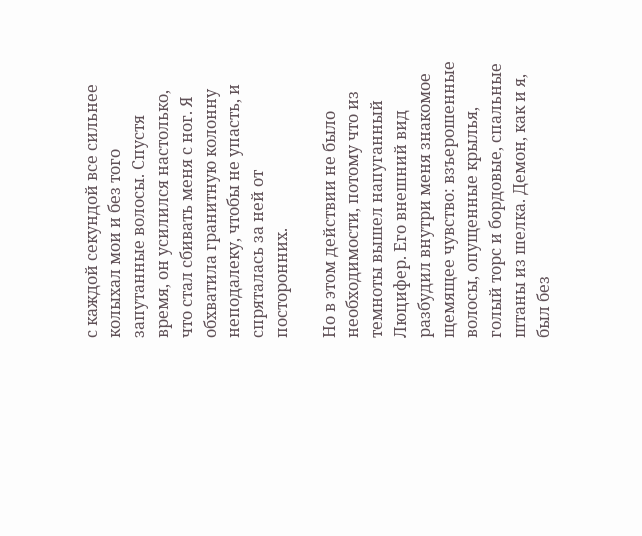с каждой секундой все сильнее колыхал мои и без того запутанные волосы. Спустя время, он усилился настолько, что стал сбивать меня с ног. Я обхватила гранитную колонну неподалеку, чтобы не упасть, и спряталась за ней от посторонних.

Но в этом действии не было необходимости, потому что из темноты вышел напуганный Люцифер. Его внешний вид разбудил внутри меня знакомое щемящее чувство: взъерошенные волосы, опущенные крылья, голый торс и бордовые, спальные штаны из шелка. Демон, как и я, был без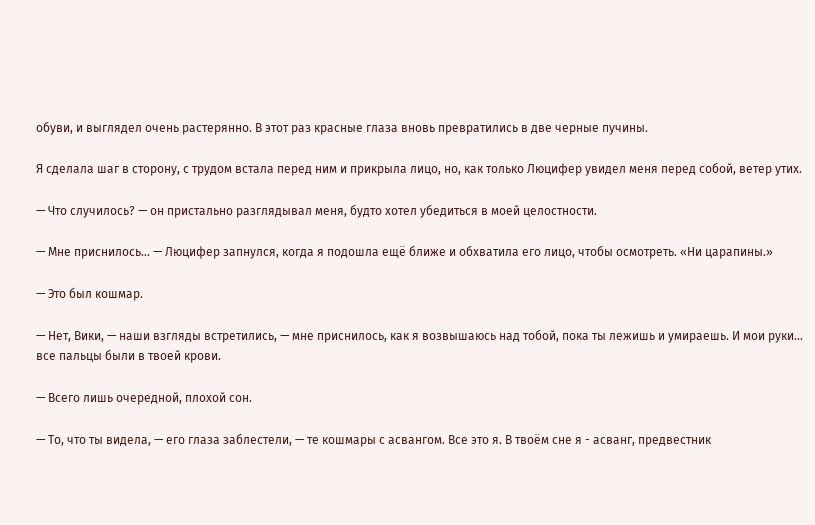обуви, и выглядел очень растерянно. В этот раз красные глаза вновь превратились в две черные пучины.

Я сделала шаг в сторону, с трудом встала перед ним и прикрыла лицо, но, как только Люцифер увидел меня перед собой, ветер утих.

— Что случилось? — он пристально разглядывал меня, будто хотел убедиться в моей целостности.

— Мне приснилось... — Люцифер запнулся, когда я подошла ещё ближе и обхватила его лицо, чтобы осмотреть. «Ни царапины.»

— Это был кошмар.

— Нет, Вики, — наши взгляды встретились, — мне приснилось, как я возвышаюсь над тобой, пока ты лежишь и умираешь. И мои руки... все пальцы были в твоей крови.

— Всего лишь очередной, плохой сон.

— То, что ты видела, — его глаза заблестели, — те кошмары с асвангом. Все это я. В твоём сне я - асванг, предвестник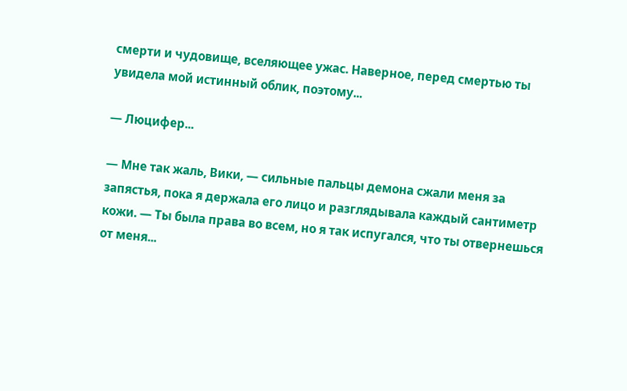смерти и чудовище, вселяющее ужас. Наверное, перед смертью ты увидела мой истинный облик, поэтому...

— Люцифер...

— Мне так жаль, Вики, — сильные пальцы демона сжали меня за запястья, пока я держала его лицо и разглядывала каждый сантиметр кожи. — Ты была права во всем, но я так испугался, что ты отвернешься от меня...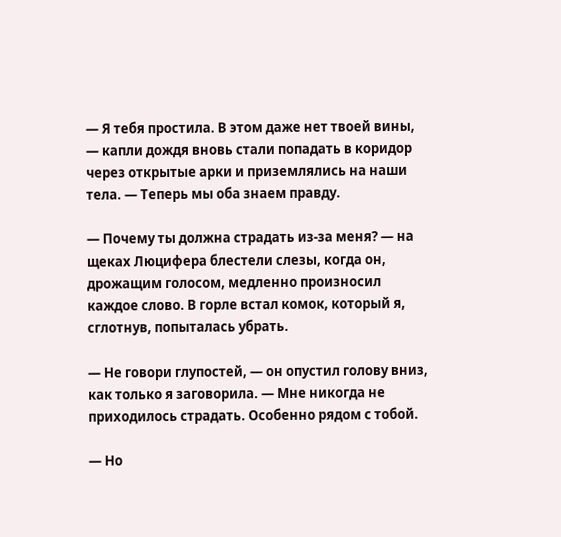— Я тебя простила. В этом даже нет твоей вины, — капли дождя вновь стали попадать в коридор через открытые арки и приземлялись на наши тела. — Теперь мы оба знаем правду.

— Почему ты должна страдать из-за меня? — на щеках Люцифера блестели слезы, когда он, дрожащим голосом, медленно произносил каждое слово. В горле встал комок, который я, сглотнув, попыталась убрать.

— Не говори глупостей, — он опустил голову вниз, как только я заговорила. — Мне никогда не приходилось страдать. Особенно рядом с тобой.

— Но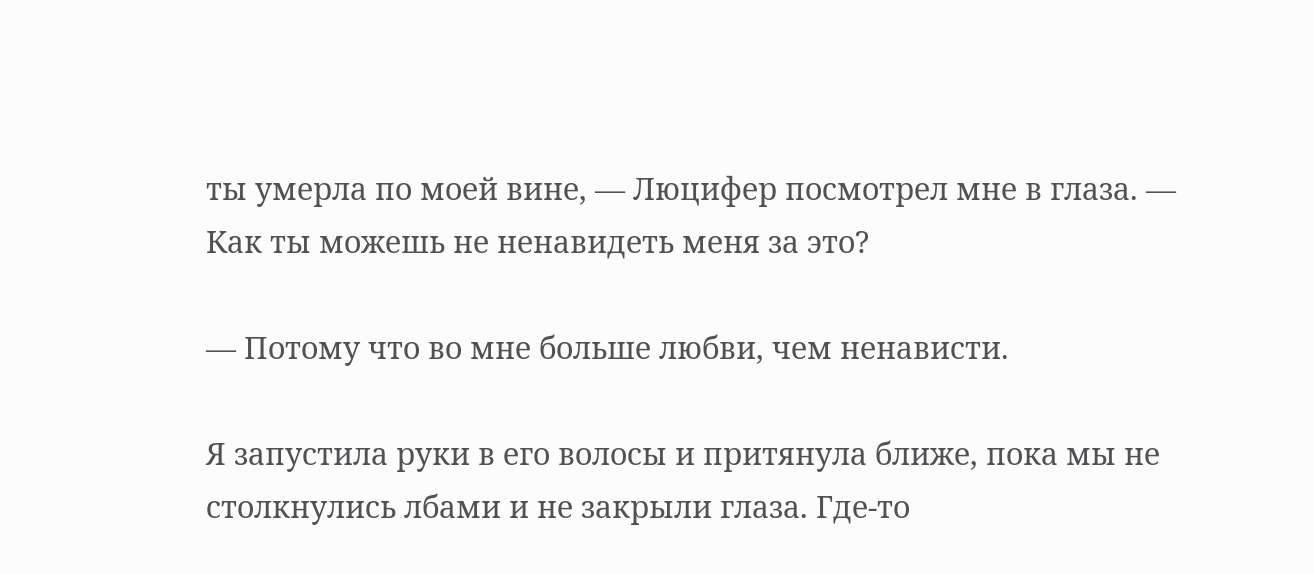ты умерла по моей вине, — Люцифер посмотрел мне в глаза. — Как ты можешь не ненавидеть меня за это?

— Потому что во мне больше любви, чем ненависти.

Я запустила руки в его волосы и притянула ближе, пока мы не столкнулись лбами и не закрыли глаза. Где-то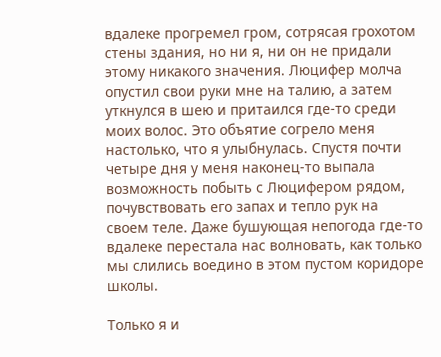вдалеке прогремел гром, сотрясая грохотом стены здания, но ни я, ни он не придали этому никакого значения. Люцифер молча опустил свои руки мне на талию, а затем уткнулся в шею и притаился где-то среди моих волос. Это объятие согрело меня настолько, что я улыбнулась. Спустя почти четыре дня у меня наконец-то выпала возможность побыть с Люцифером рядом, почувствовать его запах и тепло рук на своем теле. Даже бушующая непогода где-то вдалеке перестала нас волновать, как только мы слились воедино в этом пустом коридоре школы.

Только я и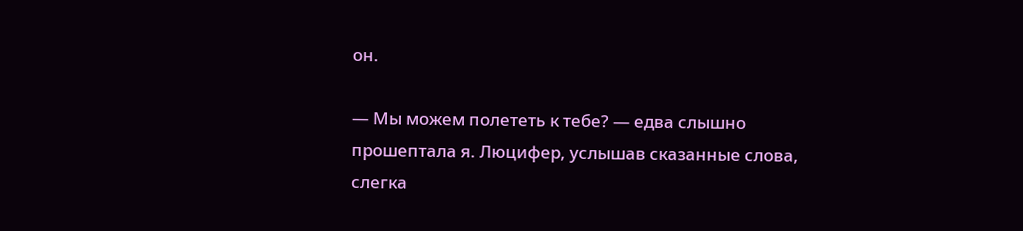он.

— Мы можем полететь к тебе? — едва слышно прошептала я. Люцифер, услышав сказанные слова, слегка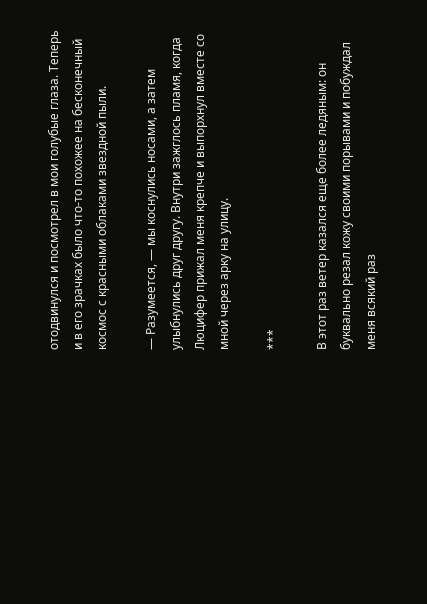отодвинулся и посмотрел в мои голубые глаза. Теперь и в его зрачках было что-то похожее на бесконечный космос с красными облаками звездной пыли.

— Разумеется, — мы коснулись носами, а затем улыбнулись друг другу. Внутри зажглось пламя, когда Люцифер прижал меня крепче и выпорхнул вместе со мной через арку на улицу.

***

В этот раз ветер казался еще более ледяным: он буквально резал кожу своими порывами и побуждал меня всякий раз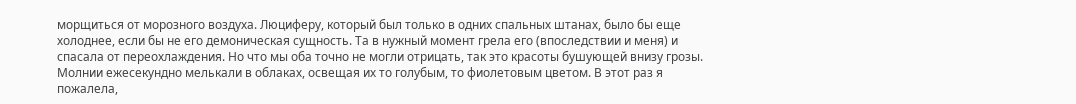морщиться от морозного воздуха. Люциферу, который был только в одних спальных штанах, было бы еще холоднее, если бы не его демоническая сущность. Та в нужный момент грела его (впоследствии и меня) и спасала от переохлаждения. Но что мы оба точно не могли отрицать, так это красоты бушующей внизу грозы. Молнии ежесекундно мелькали в облаках, освещая их то голубым, то фиолетовым цветом. В этот раз я пожалела,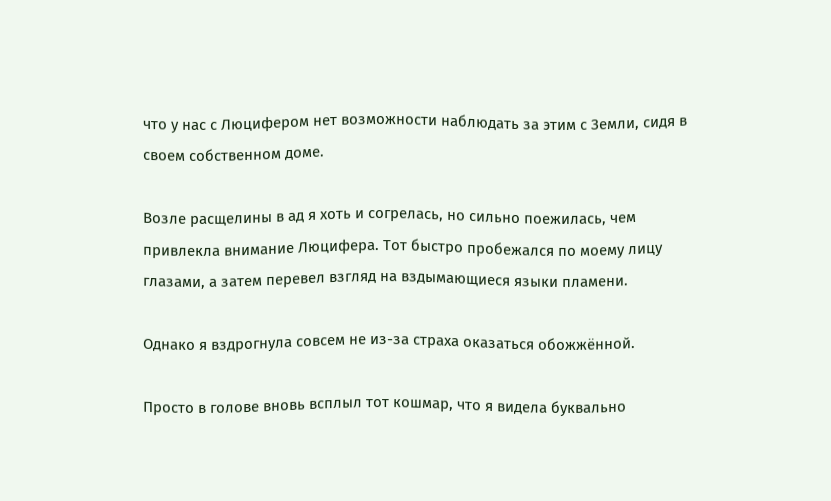что у нас с Люцифером нет возможности наблюдать за этим с Земли, сидя в своем собственном доме.

Возле расщелины в ад я хоть и согрелась, но сильно поежилась, чем привлекла внимание Люцифера. Тот быстро пробежался по моему лицу глазами, а затем перевел взгляд на вздымающиеся языки пламени.

Однако я вздрогнула совсем не из-за страха оказаться обожжённой.

Просто в голове вновь всплыл тот кошмар, что я видела буквально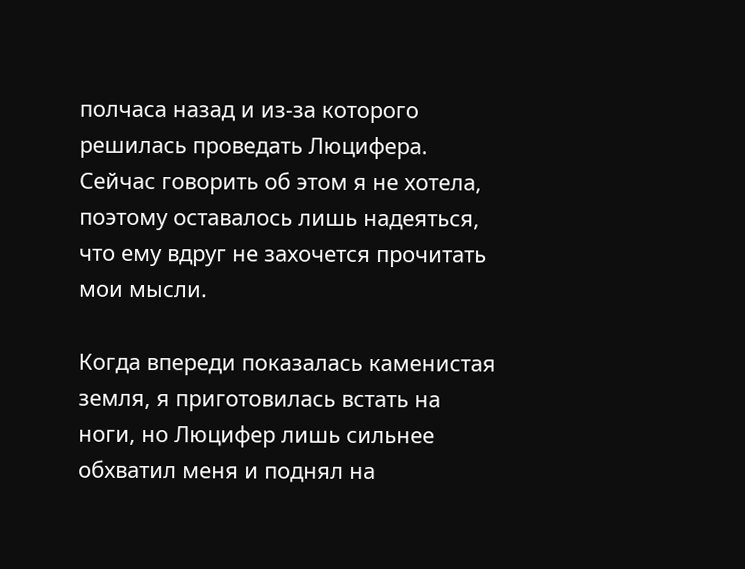полчаса назад и из-за которого решилась проведать Люцифера. Сейчас говорить об этом я не хотела, поэтому оставалось лишь надеяться, что ему вдруг не захочется прочитать мои мысли.

Когда впереди показалась каменистая земля, я приготовилась встать на ноги, но Люцифер лишь сильнее обхватил меня и поднял на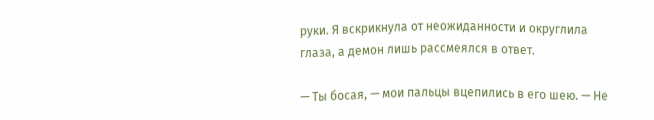руки. Я вскрикнула от неожиданности и округлила глаза, а демон лишь рассмеялся в ответ.

— Ты босая, — мои пальцы вцепились в его шею. — Не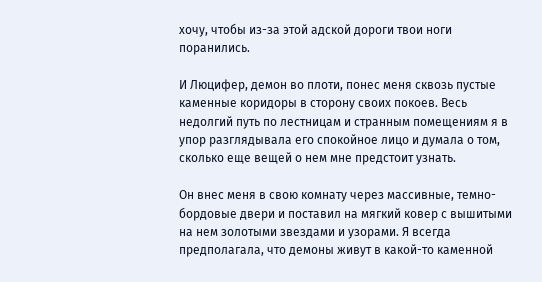хочу, чтобы из-за этой адской дороги твои ноги поранились.

И Люцифер, демон во плоти, понес меня сквозь пустые каменные коридоры в сторону своих покоев. Весь недолгий путь по лестницам и странным помещениям я в упор разглядывала его спокойное лицо и думала о том, сколько еще вещей о нем мне предстоит узнать.

Он внес меня в свою комнату через массивные, темно-бордовые двери и поставил на мягкий ковер с вышитыми на нем золотыми звездами и узорами. Я всегда предполагала, что демоны живут в какой-то каменной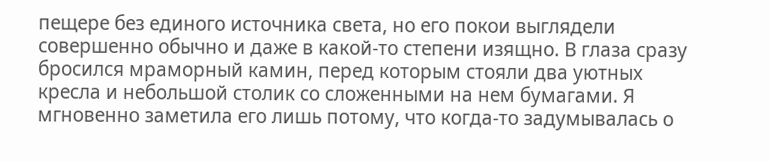пещере без единого источника света, но его покои выглядели совершенно обычно и даже в какой-то степени изящно. В глаза сразу бросился мраморный камин, перед которым стояли два уютных кресла и небольшой столик со сложенными на нем бумагами. Я мгновенно заметила его лишь потому, что когда-то задумывалась о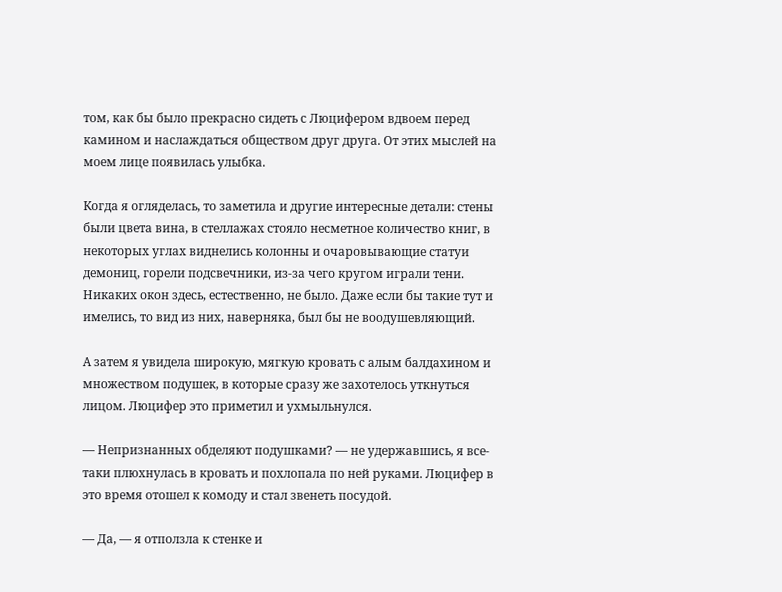том, как бы было прекрасно сидеть с Люцифером вдвоем перед камином и наслаждаться обществом друг друга. От этих мыслей на моем лице появилась улыбка.

Когда я огляделась, то заметила и другие интересные детали: стены были цвета вина, в стеллажах стояло несметное количество книг, в некоторых углах виднелись колонны и очаровывающие статуи демониц, горели подсвечники, из-за чего кругом играли тени. Никаких окон здесь, естественно, не было. Даже если бы такие тут и имелись, то вид из них, наверняка, был бы не воодушевляющий.

А затем я увидела широкую, мягкую кровать с алым балдахином и множеством подушек, в которые сразу же захотелось уткнуться лицом. Люцифер это приметил и ухмыльнулся.

— Непризнанных обделяют подушками? — не удержавшись, я все-таки плюхнулась в кровать и похлопала по ней руками. Люцифер в это время отошел к комоду и стал звенеть посудой.

— Да, — я отползла к стенке и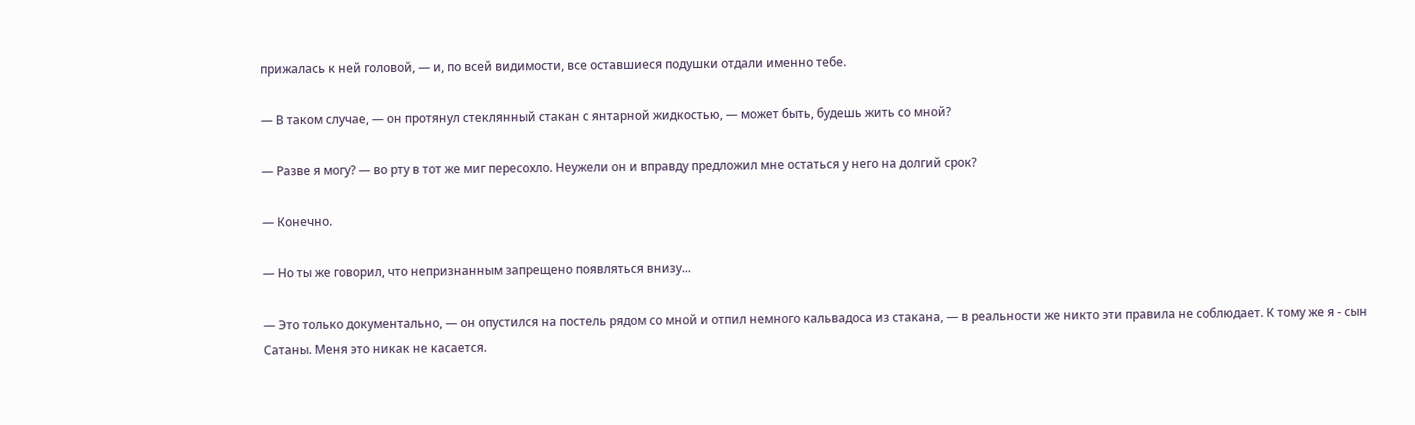прижалась к ней головой, — и, по всей видимости, все оставшиеся подушки отдали именно тебе.

— В таком случае, — он протянул стеклянный стакан с янтарной жидкостью, — может быть, будешь жить со мной?

— Разве я могу? — во рту в тот же миг пересохло. Неужели он и вправду предложил мне остаться у него на долгий срок?

— Конечно.

— Но ты же говорил, что непризнанным запрещено появляться внизу...

— Это только документально, — он опустился на постель рядом со мной и отпил немного кальвадоса из стакана, — в реальности же никто эти правила не соблюдает. К тому же я - сын Сатаны. Меня это никак не касается.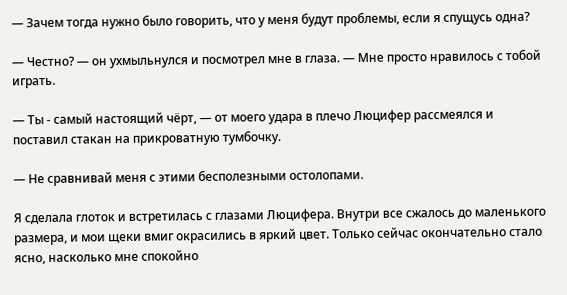— Зачем тогда нужно было говорить, что у меня будут проблемы, если я спущусь одна?

— Честно? — он ухмыльнулся и посмотрел мне в глаза. — Мне просто нравилось с тобой играть.

— Ты - самый настоящий чёрт, — от моего удара в плечо Люцифер рассмеялся и поставил стакан на прикроватную тумбочку.

— Не сравнивай меня с этими бесполезными остолопами.

Я сделала глоток и встретилась с глазами Люцифера. Внутри все сжалось до маленького размера, и мои щеки вмиг окрасились в яркий цвет. Только сейчас окончательно стало ясно, насколько мне спокойно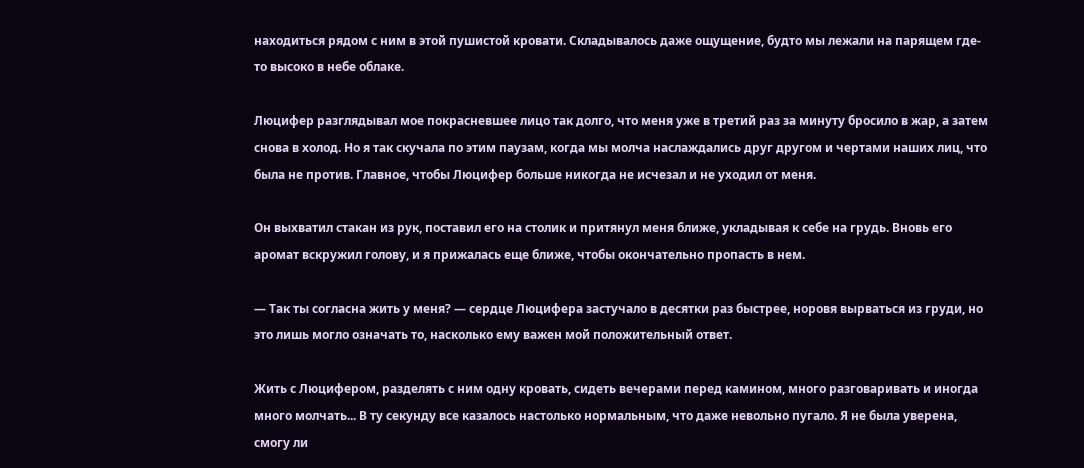находиться рядом с ним в этой пушистой кровати. Складывалось даже ощущение, будто мы лежали на парящем где-то высоко в небе облаке.

Люцифер разглядывал мое покрасневшее лицо так долго, что меня уже в третий раз за минуту бросило в жар, а затем снова в холод. Но я так скучала по этим паузам, когда мы молча наслаждались друг другом и чертами наших лиц, что была не против. Главное, чтобы Люцифер больше никогда не исчезал и не уходил от меня.

Он выхватил стакан из рук, поставил его на столик и притянул меня ближе, укладывая к себе на грудь. Вновь его аромат вскружил голову, и я прижалась еще ближе, чтобы окончательно пропасть в нем.

— Так ты согласна жить у меня? — сердце Люцифера застучало в десятки раз быстрее, норовя вырваться из груди, но это лишь могло означать то, насколько ему важен мой положительный ответ.

Жить с Люцифером, разделять с ним одну кровать, сидеть вечерами перед камином, много разговаривать и иногда много молчать... В ту секунду все казалось настолько нормальным, что даже невольно пугало. Я не была уверена, смогу ли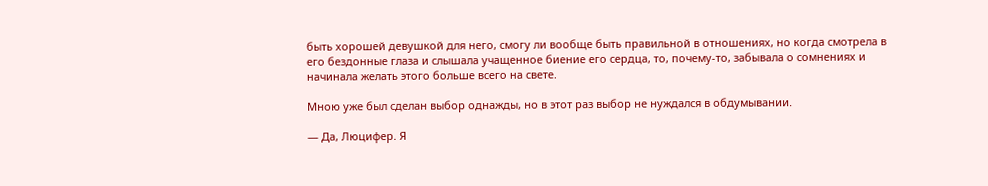быть хорошей девушкой для него, смогу ли вообще быть правильной в отношениях, но когда смотрела в его бездонные глаза и слышала учащенное биение его сердца, то, почему-то, забывала о сомнениях и начинала желать этого больше всего на свете.

Мною уже был сделан выбор однажды, но в этот раз выбор не нуждался в обдумывании.

— Да, Люцифер. Я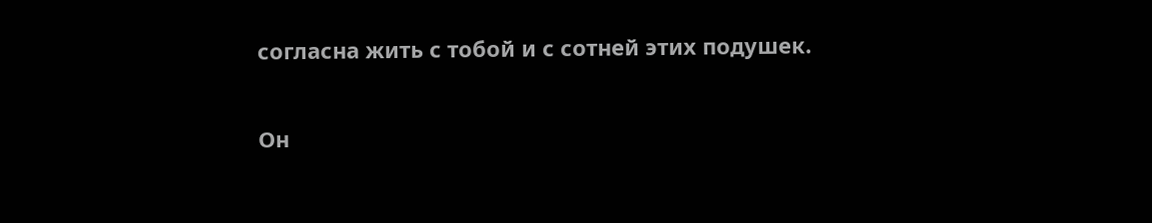согласна жить с тобой и с сотней этих подушек.

Он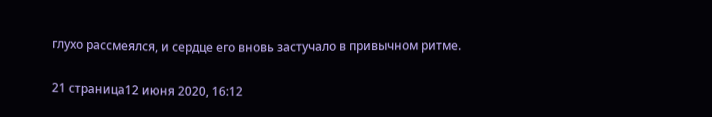глухо рассмеялся, и сердце его вновь застучало в привычном ритме.

21 страница12 июня 2020, 16:12